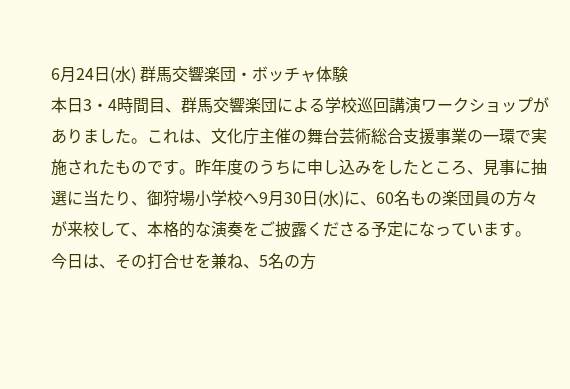6月24日(水) 群馬交響楽団・ボッチャ体験
本日3・4時間目、群馬交響楽団による学校巡回講演ワークショップがありました。これは、文化庁主催の舞台芸術総合支援事業の一環で実施されたものです。昨年度のうちに申し込みをしたところ、見事に抽選に当たり、御狩場小学校へ9月30日(水)に、60名もの楽団員の方々が来校して、本格的な演奏をご披露くださる予定になっています。
今日は、その打合せを兼ね、5名の方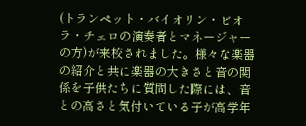(トランペット・バイオリン・ビオラ・チェロの演奏者とマネージャーの方)が来校されました。様々な楽器の紹介と共に楽器の大きさと音の関係を子供たちに質問した際には、音との高さと気付いている子が高学年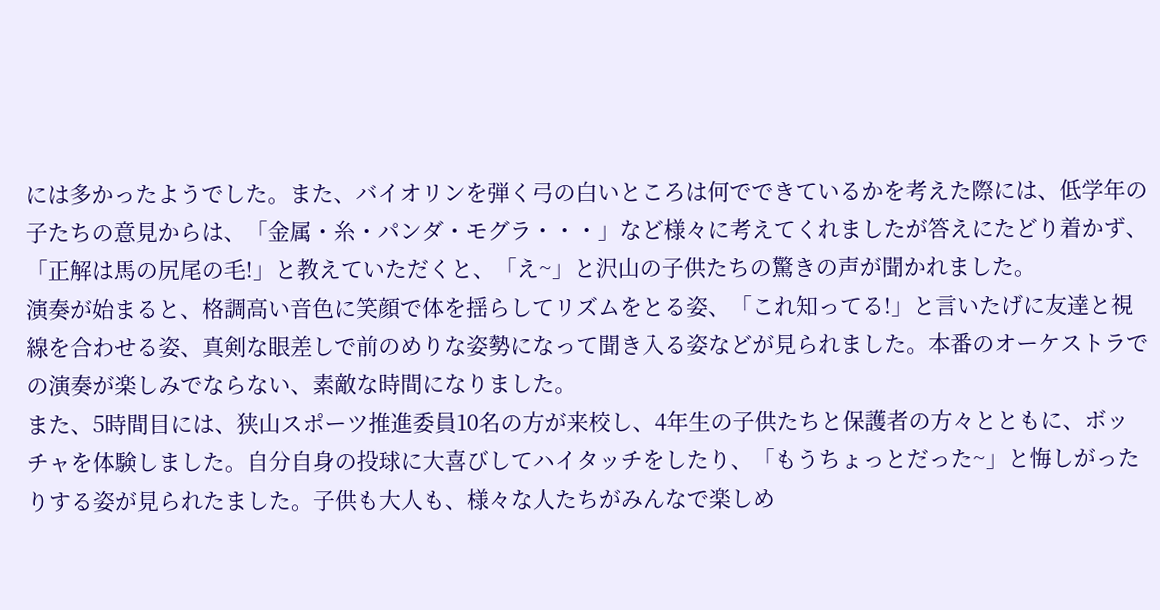には多かったようでした。また、バイオリンを弾く弓の白いところは何でできているかを考えた際には、低学年の子たちの意見からは、「金属・糸・パンダ・モグラ・・・」など様々に考えてくれましたが答えにたどり着かず、「正解は馬の尻尾の毛!」と教えていただくと、「え~」と沢山の子供たちの驚きの声が聞かれました。
演奏が始まると、格調高い音色に笑顔で体を揺らしてリズムをとる姿、「これ知ってる!」と言いたげに友達と視線を合わせる姿、真剣な眼差しで前のめりな姿勢になって聞き入る姿などが見られました。本番のオーケストラでの演奏が楽しみでならない、素敵な時間になりました。
また、5時間目には、狭山スポーツ推進委員10名の方が来校し、4年生の子供たちと保護者の方々とともに、ボッチャを体験しました。自分自身の投球に大喜びしてハイタッチをしたり、「もうちょっとだった~」と悔しがったりする姿が見られたました。子供も大人も、様々な人たちがみんなで楽しめ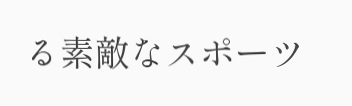る素敵なスポーツ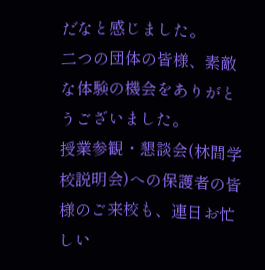だなと感じました。
二つの団体の皆様、素敵な体験の機会をありがとうございました。
授業参観・懇談会(林間学校説明会)への保護者の皆様のご来校も、連日お忙しい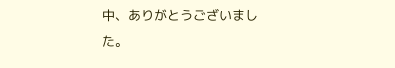中、ありがとうございました。